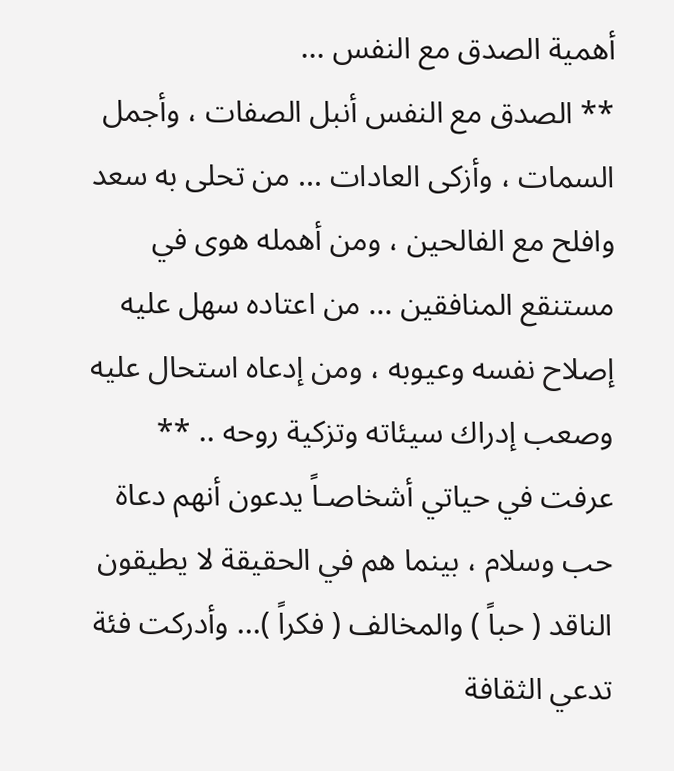أهمية الصدق مع النفس ...
** الصدق مع النفس أنبل الصفات ، وأجمل السمات ، وأزكى العادات ... من تحلى به سعد وافلح مع الفالحين ، ومن أهمله هوى في مستنقع المنافقين ... من اعتاده سهل عليه إصلاح نفسه وعيوبه ، ومن إدعاه استحال عليه وصعب إدراك سيئاته وتزكية روحه .. ** عرفت في حياتي أشخاصـاً يدعون أنهم دعاة حب وسلام ، بينما هم في الحقيقة لا يطيقون الناقد ( حباً ) والمخالف ( فكراً )... وأدركت فئة تدعي الثقافة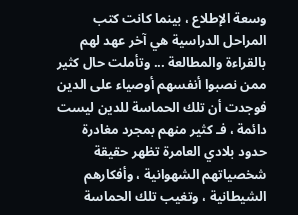وسعة الإطلاع ، بينما كانت كتب المراحل الدراسية هي آخر عهد لهم بالقراءة والمطالعة ... وتأملت حال كثير ممن نصبوا أنفسهم أوصياء على الدين فوجدت أن تلك الحماسة للدين ليست دائمة ، فـ كثير منهم بمجرد مغادرة حدود بلادي العامرة تظهر حقيقة شخصياتهم الشهوانية ، وأفكارهم الشيطانية ، وتغيب تلك الحماسة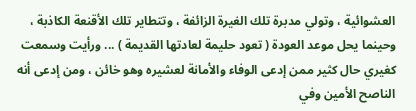العشوائية ، وتولي مدبرة تلك الغيرة الزائفة ، وتتطاير تلك الأقنعة الكاذبة ، وحينما يحل موعد العودة ( تعود حليمة لعادتها القديمة ) ... ورأيت وسمعت كغيري حال كثير ممن إدعى الوفاء والأمانة لعشيره وهو خائن ، ومن إدعى أنه الناصح الأمين وفي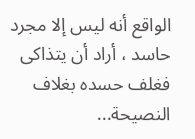الواقع أنه ليس إلا مجرد حاسد ، أراد أن يتذاكى فغلف حسده بغلاف النصيحة...